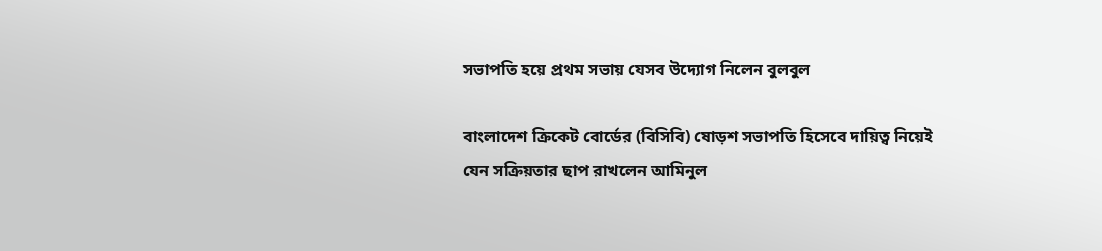সভাপতি হয়ে প্রথম সভায় যেসব উদ্যোগ নিলেন বুলবুল

বাংলাদেশ ক্রিকেট বোর্ডের (বিসিবি) ষোড়শ সভাপতি হিসেবে দায়িত্ব নিয়েই যেন সক্রিয়তার ছাপ রাখলেন আমিনুল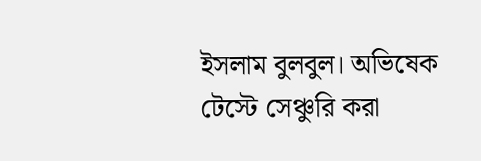ইসলাম বুলবুল। অভিষেক টেস্টে সেঞ্চুরি করা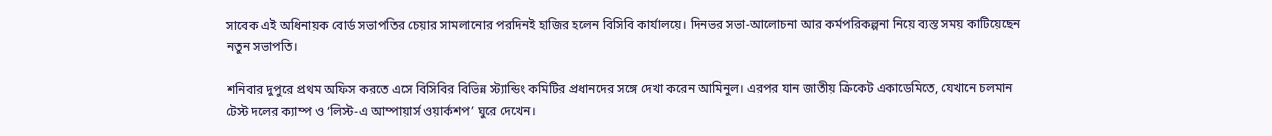সাবেক এই অধিনায়ক বোর্ড সভাপতির চেয়ার সামলানোর পরদিনই হাজির হলেন বিসিবি কার্যালয়ে। দিনভর সভা-আলোচনা আর কর্মপরিকল্পনা নিয়ে ব্যস্ত সময় কাটিয়েছেন নতুন সভাপতি।

শনিবার দুপুরে প্রথম অফিস করতে এসে বিসিবির বিভিন্ন স্ট্যান্ডিং কমিটির প্রধানদের সঙ্গে দেখা করেন আমিনুল। এরপর যান জাতীয় ক্রিকেট একাডেমিতে, যেখানে চলমান টেস্ট দলের ক্যাম্প ও ‘লিস্ট-এ আম্পায়ার্স ওয়ার্কশপ’ ঘুরে দেখেন।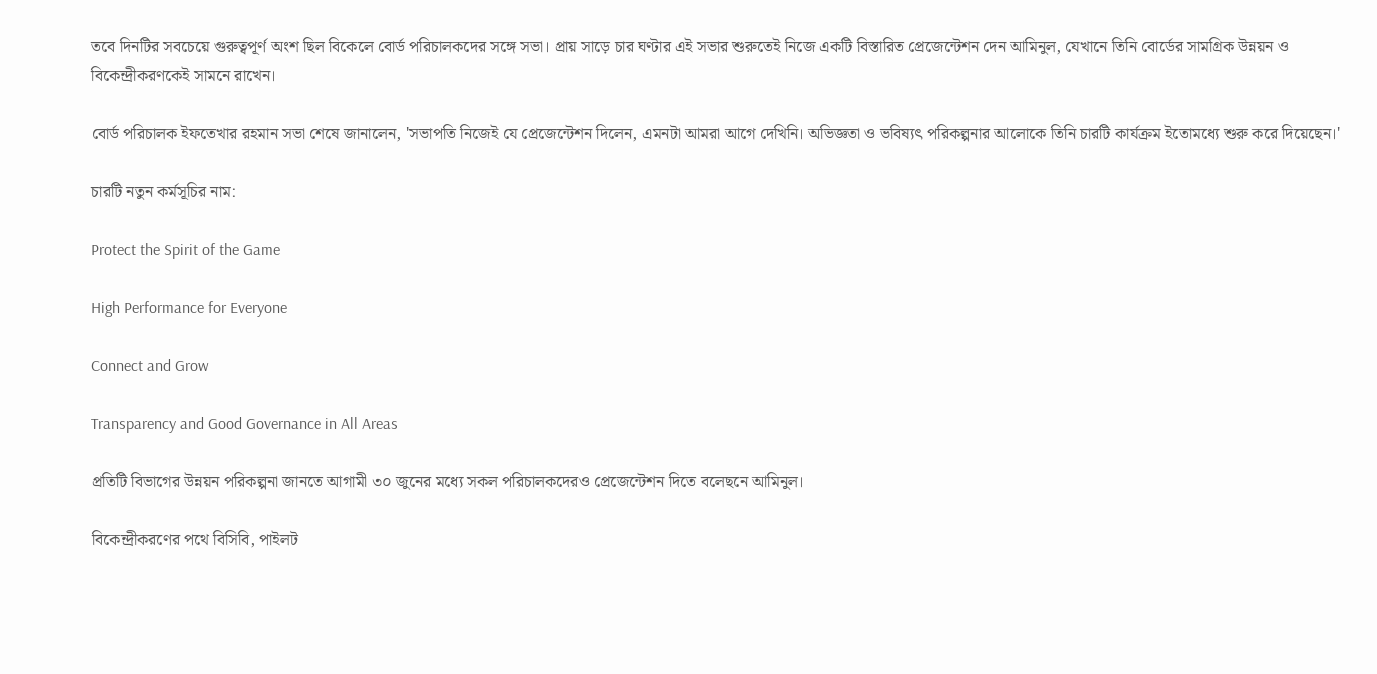তবে দিনটির সবচেয়ে গুরুত্বপূর্ণ অংশ ছিল বিকেলে বোর্ড পরিচালকদের সঙ্গে সভা। প্রায় সাড়ে চার ঘণ্টার এই সভার শুরুতেই নিজে একটি বিস্তারিত প্রেজেন্টেশন দেন আমিনুল, যেখানে তিনি বোর্ডের সামগ্রিক উন্নয়ন ও বিকেন্দ্রীকরণকেই সামনে রাখেন।

বোর্ড পরিচালক ইফতেখার রহমান সভা শেষে জানালেন, 'সভাপতি নিজেই যে প্রেজেন্টেশন দিলেন, এমনটা আমরা আগে দেখিনি। অভিজ্ঞতা ও ভবিষ্যৎ পরিকল্পনার আলোকে তিনি চারটি কার্যক্রম ইতোমধ্যে শুরু করে দিয়েছেন।'

চারটি নতুন কর্মসূচির নাম:

Protect the Spirit of the Game

High Performance for Everyone

Connect and Grow

Transparency and Good Governance in All Areas

প্রতিটি বিভাগের উন্নয়ন পরিকল্পনা জানতে আগামী ৩০ জুনের মধ্যে সকল পরিচালকদেরও প্রেজেন্টেশন দিতে বলেছনে আমিনুল।

বিকেন্দ্রীকরণের পথে বিসিবি, পাইলট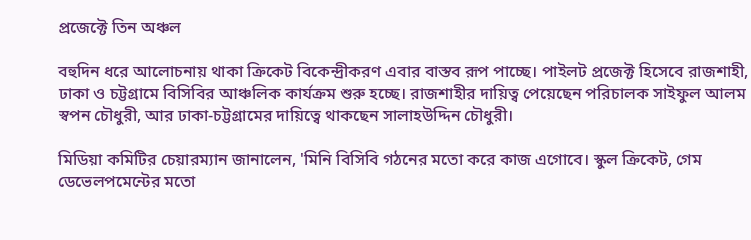প্রজেক্টে তিন অঞ্চল

বহুদিন ধরে আলোচনায় থাকা ক্রিকেট বিকেন্দ্রীকরণ এবার বাস্তব রূপ পাচ্ছে। পাইলট প্রজেক্ট হিসেবে রাজশাহী, ঢাকা ও চট্টগ্রামে বিসিবির আঞ্চলিক কার্যক্রম শুরু হচ্ছে। রাজশাহীর দায়িত্ব পেয়েছেন পরিচালক সাইফুল আলম স্বপন চৌধুরী, আর ঢাকা-চট্টগ্রামের দায়িত্বে থাকছেন সালাহউদ্দিন চৌধুরী।

মিডিয়া কমিটির চেয়ারম্যান জানালেন, 'মিনি বিসিবি গঠনের মতো করে কাজ এগোবে। স্কুল ক্রিকেট, গেম ডেভেলপমেন্টের মতো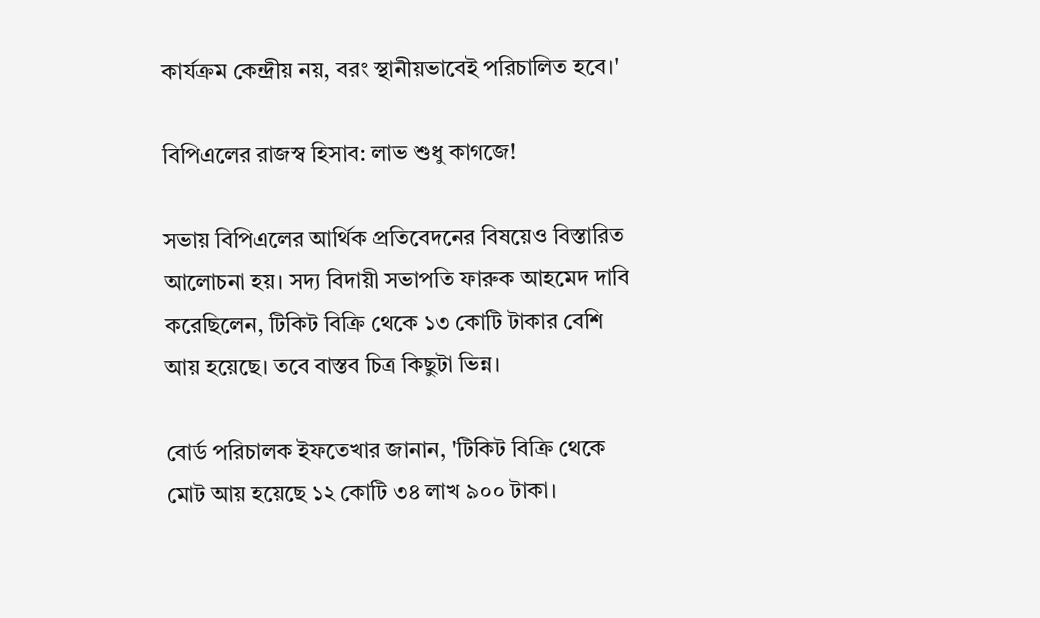কার্যক্রম কেন্দ্রীয় নয়, বরং স্থানীয়ভাবেই পরিচালিত হবে।'

বিপিএলের রাজস্ব হিসাব: লাভ শুধু কাগজে!

সভায় বিপিএলের আর্থিক প্রতিবেদনের বিষয়েও বিস্তারিত আলোচনা হয়। সদ্য বিদায়ী সভাপতি ফারুক আহমেদ দাবি করেছিলেন, টিকিট বিক্রি থেকে ১৩ কোটি টাকার বেশি আয় হয়েছে। তবে বাস্তব চিত্র কিছুটা ভিন্ন।

বোর্ড পরিচালক ইফতেখার জানান, 'টিকিট বিক্রি থেকে মোট আয় হয়েছে ১২ কোটি ৩৪ লাখ ৯০০ টাকা।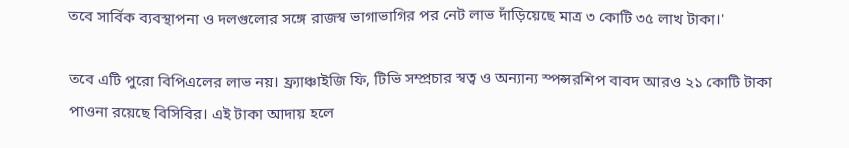তবে সার্বিক ব্যবস্থাপনা ও দলগুলোর সঙ্গে রাজস্ব ভাগাভাগির পর নেট লাভ দাঁড়িয়েছে মাত্র ৩ কোটি ৩৫ লাখ টাকা।'

তবে এটি পুরো বিপিএলের লাভ নয়। ফ্র্যাঞ্চাইজি ফি, টিভি সম্প্রচার স্বত্ব ও অন্যান্য স্পন্সরশিপ বাবদ আরও ২১ কোটি টাকা পাওনা রয়েছে বিসিবির। এই টাকা আদায় হলে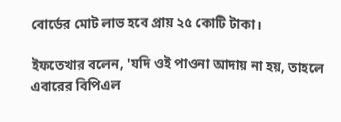বোর্ডের মোট লাভ হবে প্রায় ২৫ কোটি টাকা।

ইফতেখার বলেন, 'যদি ওই পাওনা আদায় না হয়, তাহলে এবারের বিপিএল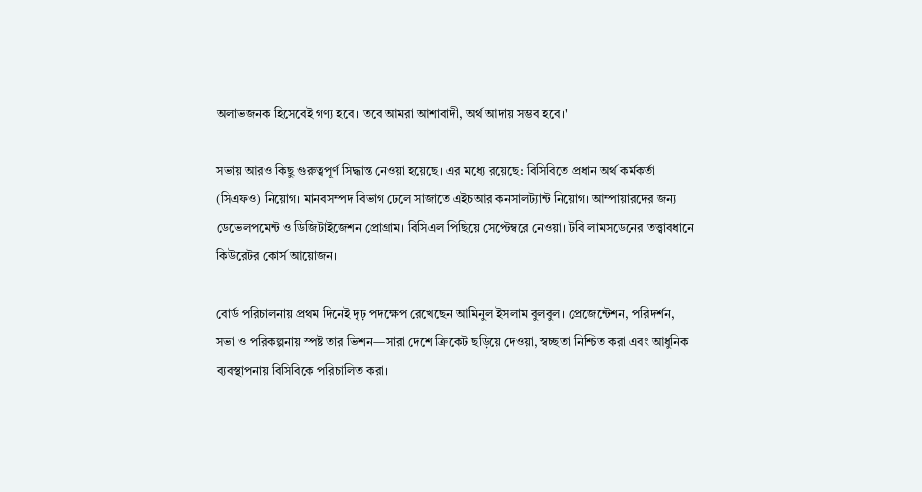অলাভজনক হিসেবেই গণ্য হবে। তবে আমরা আশাবাদী, অর্থ আদায় সম্ভব হবে।'

সভায় আরও কিছু গুরুত্বপূর্ণ সিদ্ধান্ত নেওয়া হয়েছে। এর মধ্যে রয়েছে: বিসিবিতে প্রধান অর্থ কর্মকর্তা (সিএফও) নিয়োগ। মানবসম্পদ বিভাগ ঢেলে সাজাতে এইচআর কনসালট্যান্ট নিয়োগ। আম্পায়ারদের জন্য ডেভেলপমেন্ট ও ডিজিটাইজেশন প্রোগ্রাম। বিসিএল পিছিয়ে সেপ্টেম্বরে নেওয়া। টবি লামসডেনের তত্ত্বাবধানে কিউরেটর কোর্স আয়োজন।

বোর্ড পরিচালনায় প্রথম দিনেই দৃঢ় পদক্ষেপ রেখেছেন আমিনুল ইসলাম বুলবুল। প্রেজেন্টেশন, পরিদর্শন, সভা ও পরিকল্পনায় স্পষ্ট তার ভিশন—সারা দেশে ক্রিকেট ছড়িয়ে দেওয়া, স্বচ্ছতা নিশ্চিত করা এবং আধুনিক ব্যবস্থাপনায় বিসিবিকে পরিচালিত করা।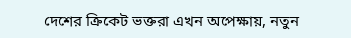দেশের ক্রিকেট ভক্তরা এখন অপেক্ষায়, নতুন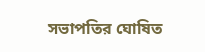সভাপতির ঘোষিত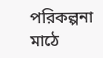পরিকল্পনা মাঠে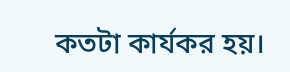কতটা কার্যকর হয়।